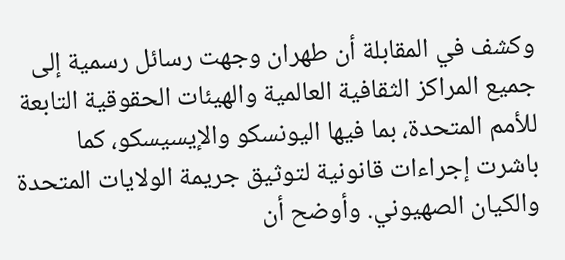وكشف في المقابلة أن طهران وجهت رسائل رسمية إلى جميع المراكز الثقافية العالمية والهيئات الحقوقية التابعة للأمم المتحدة، بما فيها اليونسكو والإيسيسكو، كما باشرت إجراءات قانونية لتوثيق جريمة الولايات المتحدة والكيان الصهيوني. وأوضح أن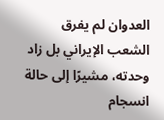العدوان لم يفرق الشعب الإيراني بل زاد وحدته، مشيرًا إلى حالة انسجام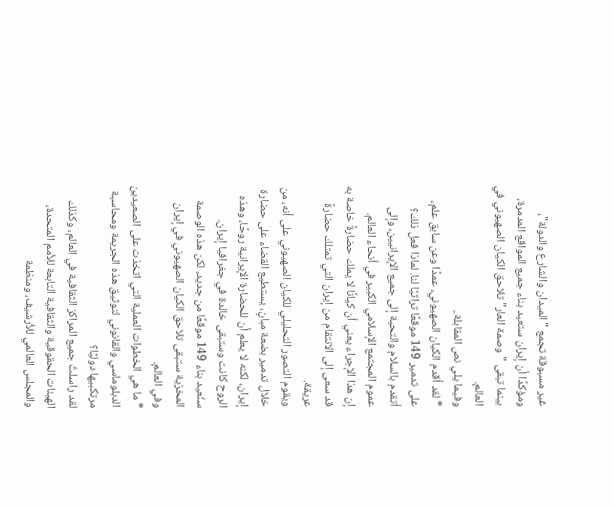غير مسبوقة تجمع "الميدان والشارع والدولة"، ومؤكدًا أن إيران ستعيد بناء جميع المواقع المدمرة، بينما تبقى "وصمة العار" تلاحق الكيان الصهيوني في العالم.
وفيما یلي نص المقابلة..
* لقد أقدم الكيان الصهيوني، عمدًا وعن سابق علم، على تدمير 149 موقعًا تراثيًا لنا. لماذا فعل ذلك؟
أتقدم بالسلام والتحية إلى جميع الإيرانيين، وإلى عموم المجتمع الإسلامي الكبير في أنحاء العالم.
إن هذا الإجراء يعني أن كيانًا لا يملك حضارةً خاصة به قد سعى إلى الانتقام من إيران التي تمتلك حضارةً عريقة.
ويقوم التصور التحليلي للكيان الصهيوني على أنه، من خلال تدمير بضعة مبانٍ، يستطيع القضاء على حضارة إيران، لكنه لا يعلم أن للحضارة الإيرانية روحًا، وهذه الروح كانت وستبقى خالدة في جغرافيا إيران.
سنُعيد بناء 149 موقعًا من جديد، لكن هذه الوصمة المخزية ستبقى تلاحق الكيان الصهيوني في إيران وفي العالم.
* ما هي الخطوات العملية التي اتخذت على الصعيدين الدبلوماسي والقانوني لتوثيق هذه الجريمة ومحاسبة مرتكبيها دوليًا؟
لقد راسلتُ جميع المراكز الثقافية في العالم، وكذلك الهيئات الحقوقية والثقافية التابعة للأمم المتحدة، والمجلس العالمي للأرشيف، ومنظمة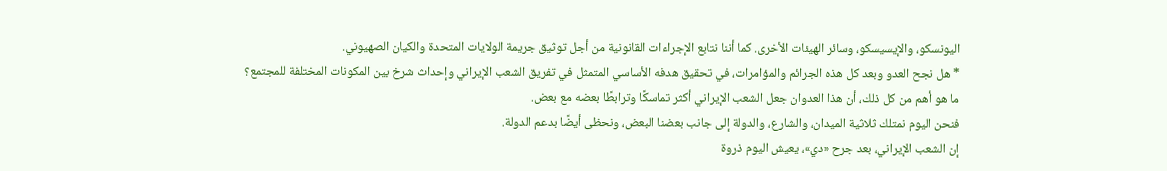اليونسكو، والإيسيسكو، وسائر الهيئات الأخرى. كما أننا نتابع الإجراءات القانونية من أجل توثيق جريمة الولايات المتحدة والكيان الصهيوني.
* هل نجح العدو وبعد كل هذه الجرائم والمؤامرات، في تحقيق هدفه الأساسي المتمثل في تفريق الشعب الإيراني وإحداث شرخ بين المكونات المختلفة للمجتمع؟
ما هو أهم من كل ذلك، أن هذا العدوان جعل الشعب الإيراني أكثر تماسكًا وترابطًا بعضه مع بعض.
فنحن اليوم نمتلك ثلاثية الميدان، والشارع، والدولة إلى جانب بعضنا البعض، ونحظى أيضًا بدعم الدولة.
إن الشعب الإيراني، بعد جرح «دي»، يعيش اليوم ذروة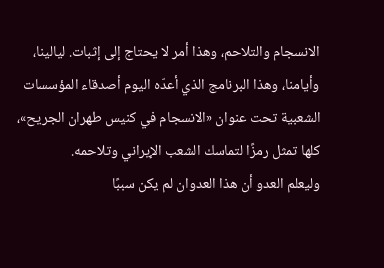الانسجام والتلاحم، وهذا أمر لا يحتاج إلى إثبات. ليالينا، وأيامنا، وهذا البرنامج الذي أعدّه اليوم أصدقاء المؤسسات الشعبية تحت عنوان «الانسجام في كنيس طهران الجريح»، كلها تمثل رمزًا لتماسك الشعب الإيراني وتلاحمه.
وليعلم العدو أن هذا العدوان لم يكن سببًا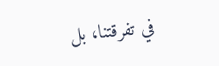في تفرقتنا، بل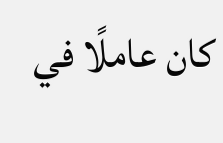كان عاملًا في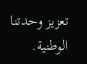تعزيز وحدتنا الوطنية.